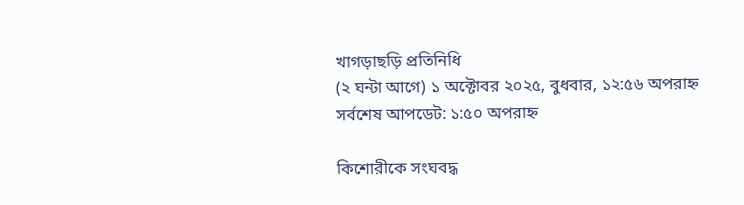খাগড়াছড়ি প্রতিনিধি
(২ ঘন্টা আগে) ১ অক্টোবর ২০২৫, বুধবার, ১২:৫৬ অপরাহ্ন
সর্বশেষ আপডেট: ১:৫০ অপরাহ্ন

কিশোরীকে সংঘবদ্ধ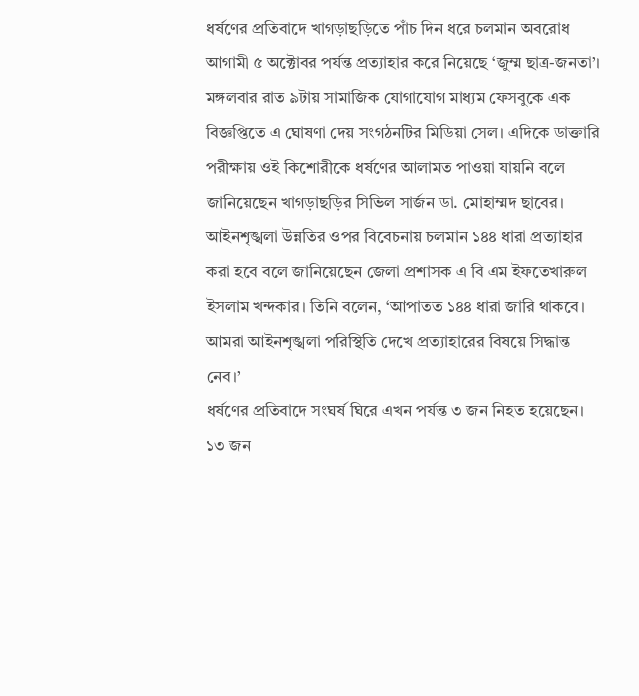ধর্ষণের প্রতিবাদে খাগড়াছড়িতে পাঁচ দিন ধরে চলমান অবরোধ আগামী ৫ অক্টোবর পর্যন্ত প্রত্যাহার করে নিয়েছে ‘জুম্ম ছাত্র-জনতা’। মঙ্গলবার রাত ৯টায় সামাজিক যোগাযোগ মাধ্যম ফেসবুকে এক বিজ্ঞপ্তিতে এ ঘোষণা দেয় সংগঠনটির মিডিয়া সেল। এদিকে ডাক্তারি পরীক্ষায় ওই কিশোরীকে ধর্ষণের আলামত পাওয়া যায়নি বলে জানিয়েছেন খাগড়াছড়ির সিভিল সার্জন ডা. মোহাম্মদ ছাবের।
আইনশৃঙ্খলা উন্নতির ওপর বিবেচনায় চলমান ১৪৪ ধারা প্রত্যাহার করা হবে বলে জানিয়েছেন জেলা প্রশাসক এ বি এম ইফতেখারুল ইসলাম খন্দকার। তিনি বলেন, ‘আপাতত ১৪৪ ধারা জারি থাকবে। আমরা আইনশৃঙ্খলা পরিস্থিতি দেখে প্রত্যাহারের বিষয়ে সিদ্ধান্ত নেব।’
ধর্ষণের প্রতিবাদে সংঘর্ষ ঘিরে এখন পর্যন্ত ৩ জন নিহত হয়েছেন। ১৩ জন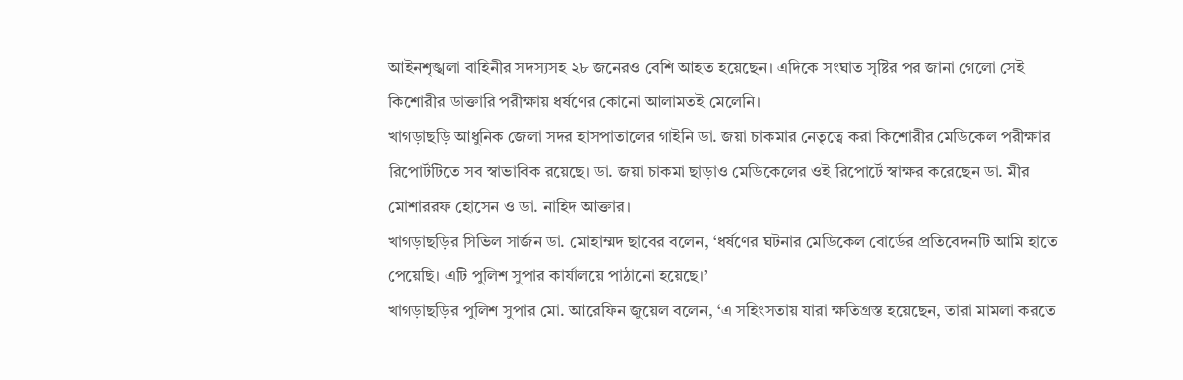আইনশৃঙ্খলা বাহিনীর সদস্যসহ ২৮ জনেরও বেশি আহত হয়েছেন। এদিকে সংঘাত সৃষ্টির পর জানা গেলো সেই কিশোরীর ডাক্তারি পরীক্ষায় ধর্ষণের কোনো আলামতই মেলেনি।
খাগড়াছড়ি আধুনিক জেলা সদর হাসপাতালের গাইনি ডা. জয়া চাকমার নেতৃত্বে করা কিশোরীর মেডিকেল পরীক্ষার রিপোর্টটিতে সব স্বাভাবিক রয়েছে। ডা. জয়া চাকমা ছাড়াও মেডিকেলের ওই রিপোর্টে স্বাক্ষর করেছেন ডা. মীর মোশাররফ হোসেন ও ডা. নাহিদ আক্তার।
খাগড়াছড়ির সিভিল সার্জন ডা. মোহাম্মদ ছাবের বলেন, ‘ধর্ষণের ঘটনার মেডিকেল বোর্ডের প্রতিবেদনটি আমি হাতে পেয়েছি। এটি পুলিশ সুপার কার্যালয়ে পাঠানো হয়েছে।’
খাগড়াছড়ির পুলিশ সুপার মো. আরেফিন জুয়েল বলেন, ‘এ সহিংসতায় যারা ক্ষতিগ্রস্ত হয়েছেন, তারা মামলা করতে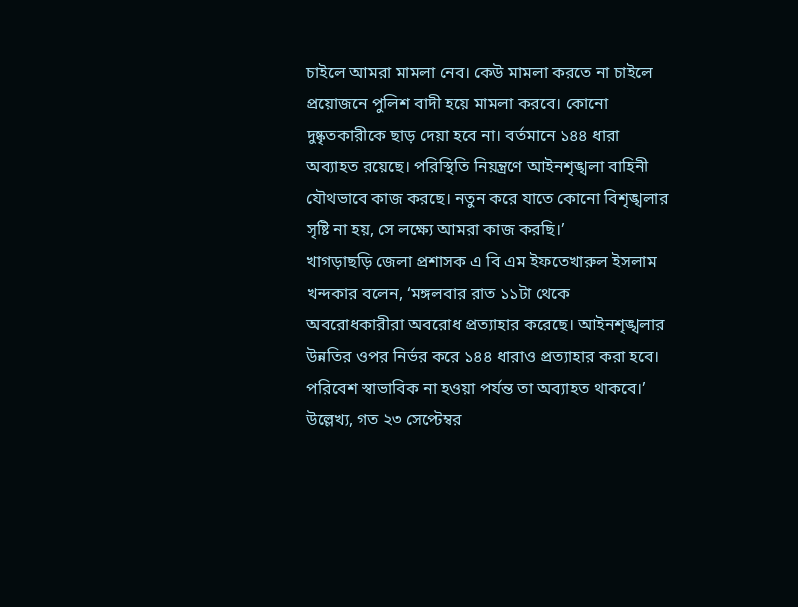চাইলে আমরা মামলা নেব। কেউ মামলা করতে না চাইলে প্রয়োজনে পুলিশ বাদী হয়ে মামলা করবে। কোনো দুষ্কৃতকারীকে ছাড় দেয়া হবে না। বর্তমানে ১৪৪ ধারা অব্যাহত রয়েছে। পরিস্থিতি নিয়ন্ত্রণে আইনশৃঙ্খলা বাহিনী যৌথভাবে কাজ করছে। নতুন করে যাতে কোনো বিশৃঙ্খলার সৃষ্টি না হয়, সে লক্ষ্যে আমরা কাজ করছি।’
খাগড়াছড়ি জেলা প্রশাসক এ বি এম ইফতেখারুল ইসলাম খন্দকার বলেন, ‘মঙ্গলবার রাত ১১টা থেকে অবরোধকারীরা অবরোধ প্রত্যাহার করেছে। আইনশৃঙ্খলার উন্নতির ওপর নির্ভর করে ১৪৪ ধারাও প্রত্যাহার করা হবে। পরিবেশ স্বাভাবিক না হওয়া পর্যন্ত তা অব্যাহত থাকবে।’
উল্লেখ্য, গত ২৩ সেপ্টেম্বর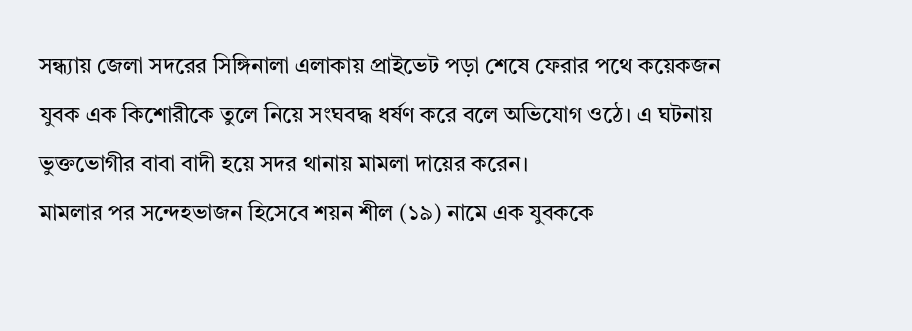সন্ধ্যায় জেলা সদরের সিঙ্গিনালা এলাকায় প্রাইভেট পড়া শেষে ফেরার পথে কয়েকজন যুবক এক কিশোরীকে তুলে নিয়ে সংঘবদ্ধ ধর্ষণ করে বলে অভিযোগ ওঠে। এ ঘটনায় ভুক্তভোগীর বাবা বাদী হয়ে সদর থানায় মামলা দায়ের করেন।
মামলার পর সন্দেহভাজন হিসেবে শয়ন শীল (১৯) নামে এক যুবককে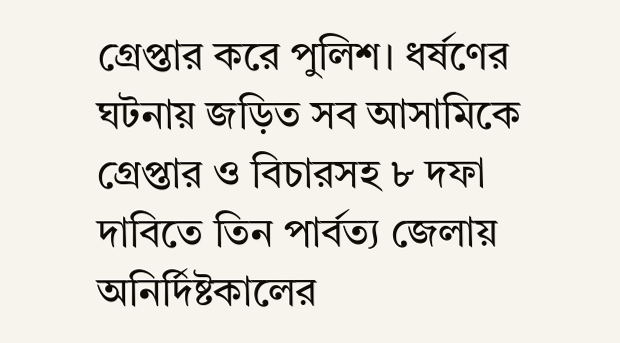গ্রেপ্তার করে পুলিশ। ধর্ষণের ঘটনায় জড়িত সব আসামিকে গ্রেপ্তার ও বিচারসহ ৮ দফা দাবিতে তিন পার্বত্য জেলায় অনির্দিষ্টকালের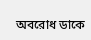অবরোধ ডাকে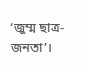‘জুম্ম ছাত্র-জনতা’।